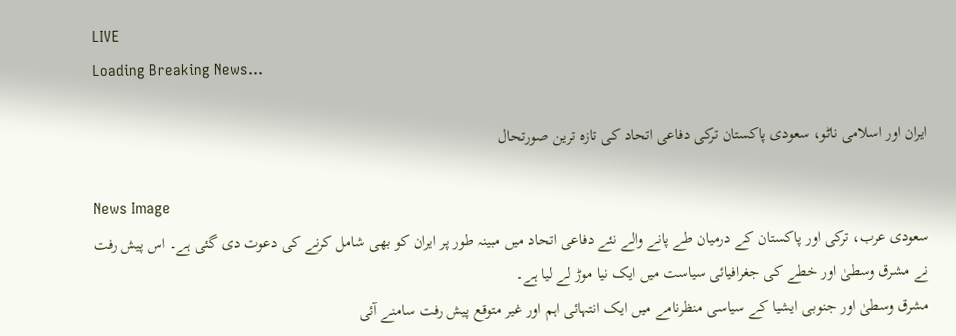LIVE
Loading Breaking News...

ایران اور اسلامی ناٹو، سعودی پاکستان ترکی دفاعی اتحاد کی تازہ ترین صورتحال

News Image
سعودی عرب، ترکی اور پاکستان کے درمیان طے پانے والے نئے دفاعی اتحاد میں مبینہ طور پر ایران کو بھی شامل کرنے کی دعوت دی گئی ہے۔ اس پیش رفت نے مشرق وسطیٰ اور خطے کی جغرافیائی سیاست میں ایک نیا موڑ لے لیا ہے۔
مشرق وسطیٰ اور جنوبی ایشیا کے سیاسی منظرنامے میں ایک انتہائی اہم اور غیر متوقع پیش رفت سامنے آئی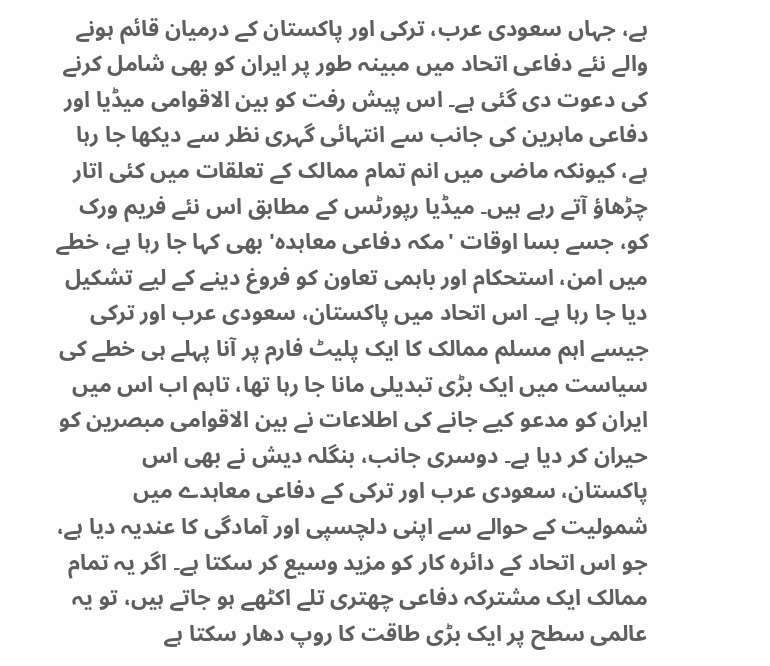ہے، جہاں سعودی عرب، ترکی اور پاکستان کے درمیان قائم ہونے والے نئے دفاعی اتحاد میں مبینہ طور پر ایران کو بھی شامل کرنے کی دعوت دی گئی ہے۔ اس پیش رفت کو بین الاقوامی میڈیا اور دفاعی ماہرین کی جانب سے انتہائی گہری نظر سے دیکھا جا رہا ہے، کیونکہ ماضی میں انم تمام ممالک کے تعلقات میں کئی اتار چڑھاؤ آتے رہے ہیں۔ میڈیا رپورٹس کے مطابق اس نئے فریم ورک کو، جسے بسا اوقات 'مکہ دفاعی معاہدہ' بھی کہا جا رہا ہے، خطے میں امن، استحکام اور باہمی تعاون کو فروغ دینے کے لیے تشکیل دیا جا رہا ہے۔ اس اتحاد میں پاکستان، سعودی عرب اور ترکی جیسے اہم مسلم ممالک کا ایک پلیٹ فارم پر آنا پہلے ہی خطے کی سیاست میں ایک بڑی تبدیلی مانا جا رہا تھا، تاہم اب اس میں ایران کو مدعو کیے جانے کی اطلاعات نے بین الاقوامی مبصرین کو حیران کر دیا ہے۔ دوسری جانب، بنگلہ دیش نے بھی اس پاکستان، سعودی عرب اور ترکی کے دفاعی معاہدے میں شمولیت کے حوالے سے اپنی دلچسپی اور آمادگی کا عندیہ دیا ہے، جو اس اتحاد کے دائرہ کار کو مزید وسیع کر سکتا ہے۔ اگر یہ تمام ممالک ایک مشترکہ دفاعی چھتری تلے اکٹھے ہو جاتے ہیں، تو یہ عالمی سطح پر ایک بڑی طاقت کا روپ دھار سکتا ہے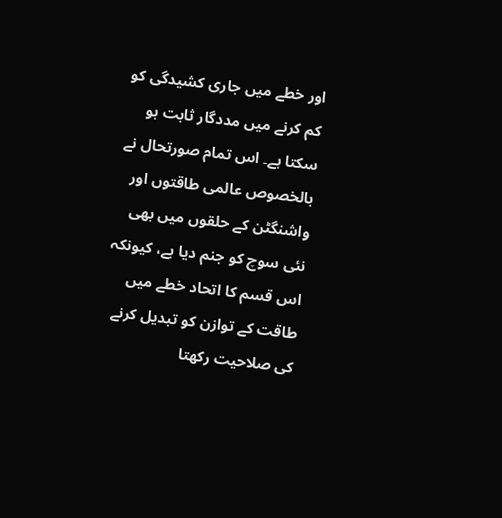اور خطے میں جاری کشیدگی کو کم کرنے میں مددگار ثابت ہو سکتا ہے۔ اس تمام صورتحال نے بالخصوص عالمی طاقتوں اور واشنگٹن کے حلقوں میں بھی نئی سوچ کو جنم دیا ہے، کیونکہ اس قسم کا اتحاد خطے میں طاقت کے توازن کو تبدیل کرنے کی صلاحیت رکھتا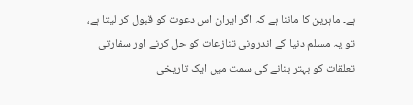ہے۔ ماہرین کا ماننا ہے کہ اگر ایران اس دعوت کو قبول کر لیتا ہے، تو یہ مسلم دنیا کے اندرونی تنازعات کو حل کرنے اور سفارتی تعلقات کو بہتر بنانے کی سمت میں ایک تاریخی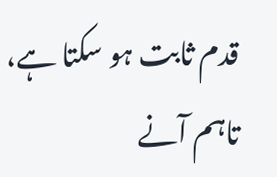قدم ثابت ہو سکتا ہے، تاہم آنے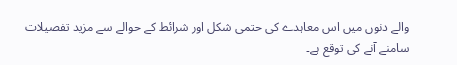والے دنوں میں اس معاہدے کی حتمی شکل اور شرائط کے حوالے سے مزید تفصیلات سامنے آنے کی توقع ہے۔